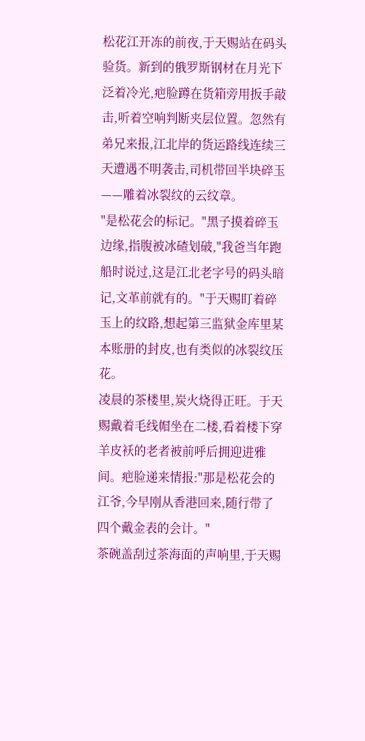松花江开冻的前夜,于天赐站在码头验货。新到的俄罗斯钢材在月光下泛着冷光,疤脸蹲在货箱旁用扳手敲击,听着空响判断夹层位置。忽然有弟兄来报,江北岸的货运路线连续三天遭遇不明袭击,司机带回半块碎玉——雕着冰裂纹的云纹章。
"是松花会的标记。"黑子摸着碎玉边缘,指腹被冰碴划破,"我爸当年跑船时说过,这是江北老字号的码头暗记,文革前就有的。"于天赐盯着碎玉上的纹路,想起第三监狱金库里某本账册的封皮,也有类似的冰裂纹压花。
凌晨的茶楼里,炭火烧得正旺。于天赐戴着毛线帽坐在二楼,看着楼下穿羊皮袄的老者被前呼后拥迎进雅间。疤脸递来情报:"那是松花会的江爷,今早刚从香港回来,随行带了四个戴金表的会计。"
茶碗盖刮过茶海面的声响里,于天赐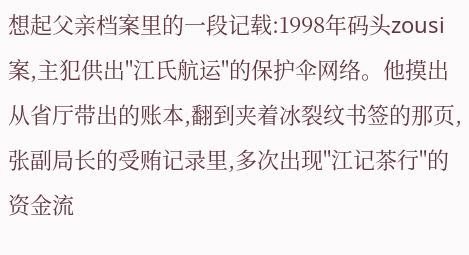想起父亲档案里的一段记载:1998年码头zousi案,主犯供出"江氏航运"的保护伞网络。他摸出从省厅带出的账本,翻到夹着冰裂纹书签的那页,张副局长的受贿记录里,多次出现"江记茶行"的资金流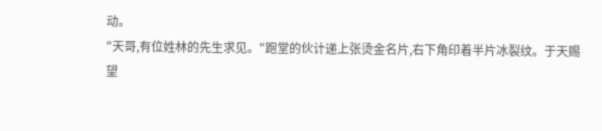动。
"天哥,有位姓林的先生求见。"跑堂的伙计递上张烫金名片,右下角印着半片冰裂纹。于天赐望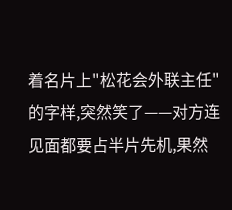着名片上"松花会外联主任"的字样,突然笑了——对方连见面都要占半片先机,果然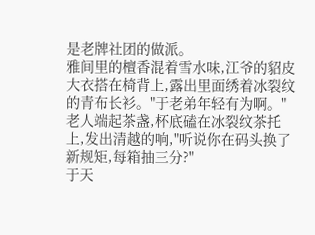是老牌社团的做派。
雅间里的檀香混着雪水味,江爷的貂皮大衣搭在椅背上,露出里面绣着冰裂纹的青布长衫。"于老弟年轻有为啊。"老人端起茶盏,杯底磕在冰裂纹茶托上,发出清越的响,"听说你在码头换了新规矩,每箱抽三分?"
于天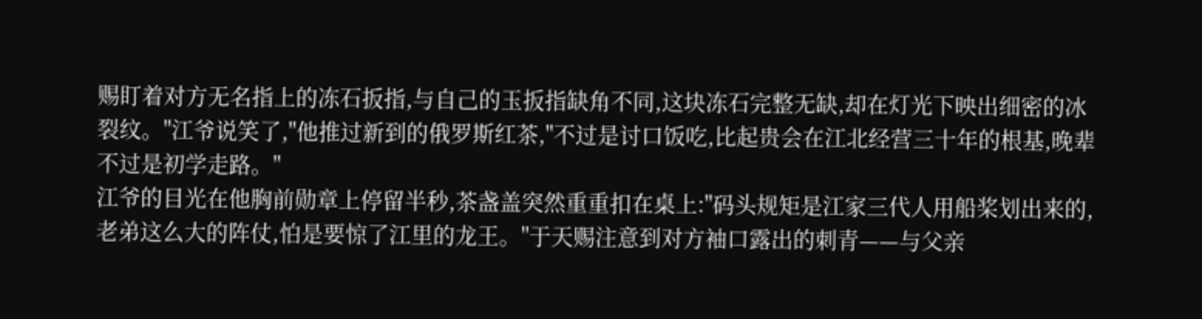赐盯着对方无名指上的冻石扳指,与自己的玉扳指缺角不同,这块冻石完整无缺,却在灯光下映出细密的冰裂纹。"江爷说笑了,"他推过新到的俄罗斯红茶,"不过是讨口饭吃,比起贵会在江北经营三十年的根基,晚辈不过是初学走路。"
江爷的目光在他胸前勋章上停留半秒,茶盏盖突然重重扣在桌上:"码头规矩是江家三代人用船桨划出来的,老弟这么大的阵仗,怕是要惊了江里的龙王。"于天赐注意到对方袖口露出的刺青——与父亲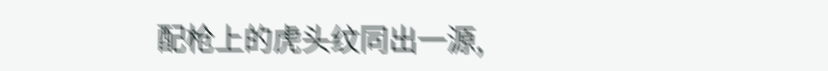配枪上的虎头纹同出一源,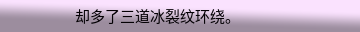却多了三道冰裂纹环绕。